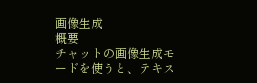画像生成
概要
チャットの画像生成モードを使うと、テキス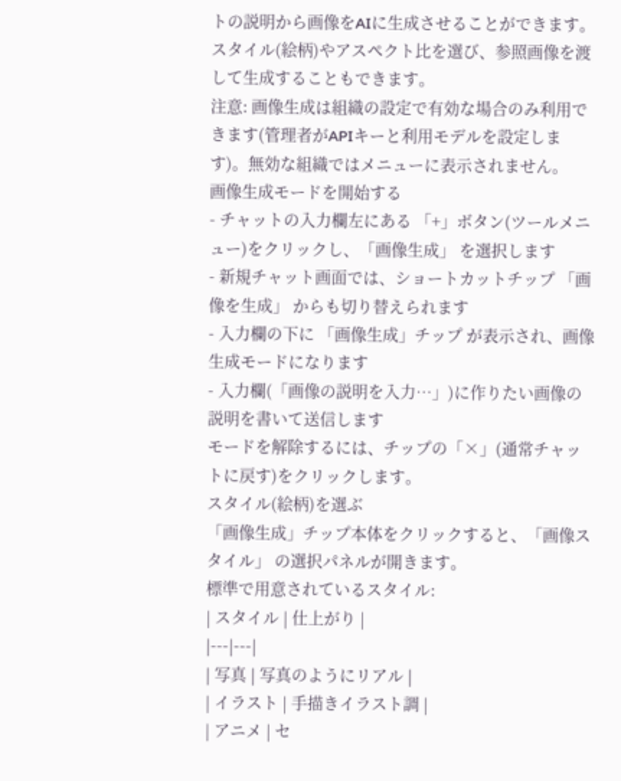トの説明から画像をAIに生成させることができます。 スタイル(絵柄)やアスペクト比を選び、参照画像を渡して生成することもできます。
注意: 画像生成は組織の設定で有効な場合のみ利用できます(管理者がAPIキーと利用モデルを設定します)。無効な組織ではメニューに表示されません。
画像生成モードを開始する
- チャットの入力欄左にある 「+」ボタン(ツールメニュー)をクリックし、「画像生成」 を選択します
- 新規チャット画面では、ショートカットチップ 「画像を生成」 からも切り替えられます
- 入力欄の下に 「画像生成」チップ が表示され、画像生成モードになります
- 入力欄(「画像の説明を入力…」)に作りたい画像の説明を書いて送信します
モードを解除するには、チップの「×」(通常チャットに戻す)をクリックします。
スタイル(絵柄)を選ぶ
「画像生成」チップ本体をクリックすると、「画像スタイル」 の選択パネルが開きます。
標準で用意されているスタイル:
| スタイル | 仕上がり |
|---|---|
| 写真 | 写真のようにリアル |
| イラスト | 手描きイラスト調 |
| アニメ | セ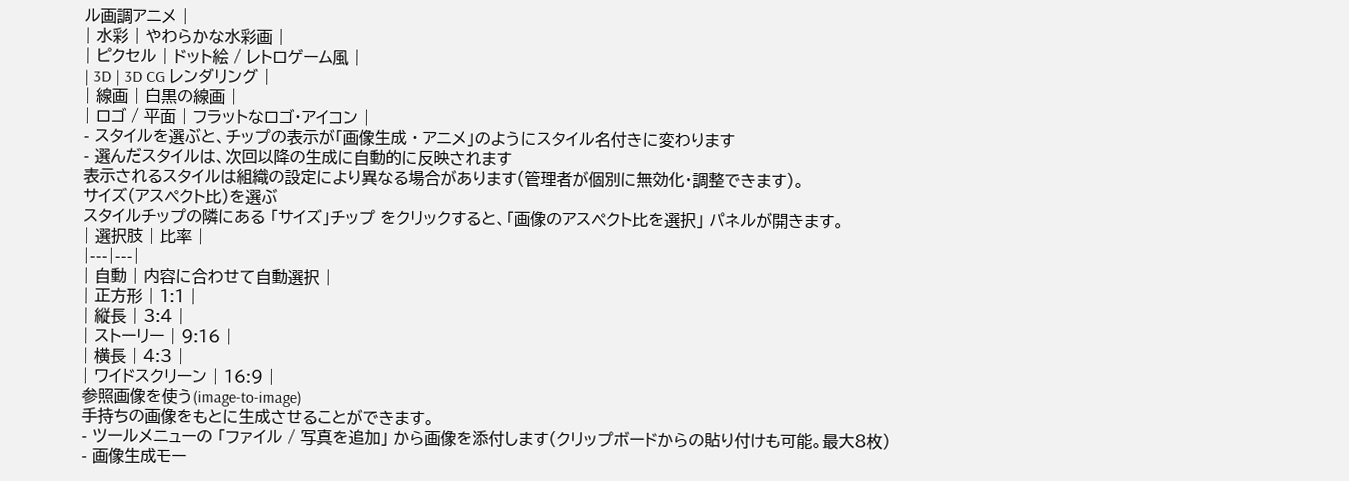ル画調アニメ |
| 水彩 | やわらかな水彩画 |
| ピクセル | ドット絵 / レトロゲーム風 |
| 3D | 3D CG レンダリング |
| 線画 | 白黒の線画 |
| ロゴ / 平面 | フラットなロゴ・アイコン |
- スタイルを選ぶと、チップの表示が「画像生成 · アニメ」のようにスタイル名付きに変わります
- 選んだスタイルは、次回以降の生成に自動的に反映されます
表示されるスタイルは組織の設定により異なる場合があります(管理者が個別に無効化・調整できます)。
サイズ(アスペクト比)を選ぶ
スタイルチップの隣にある 「サイズ」チップ をクリックすると、「画像のアスペクト比を選択」 パネルが開きます。
| 選択肢 | 比率 |
|---|---|
| 自動 | 内容に合わせて自動選択 |
| 正方形 | 1:1 |
| 縦長 | 3:4 |
| ストーリー | 9:16 |
| 横長 | 4:3 |
| ワイドスクリーン | 16:9 |
参照画像を使う(image-to-image)
手持ちの画像をもとに生成させることができます。
- ツールメニューの 「ファイル / 写真を追加」 から画像を添付します(クリップボードからの貼り付けも可能。最大8枚)
- 画像生成モー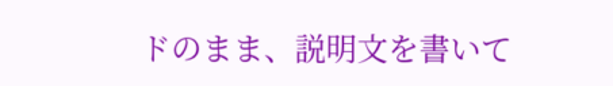ドのまま、説明文を書いて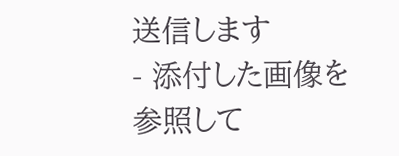送信します
- 添付した画像を参照して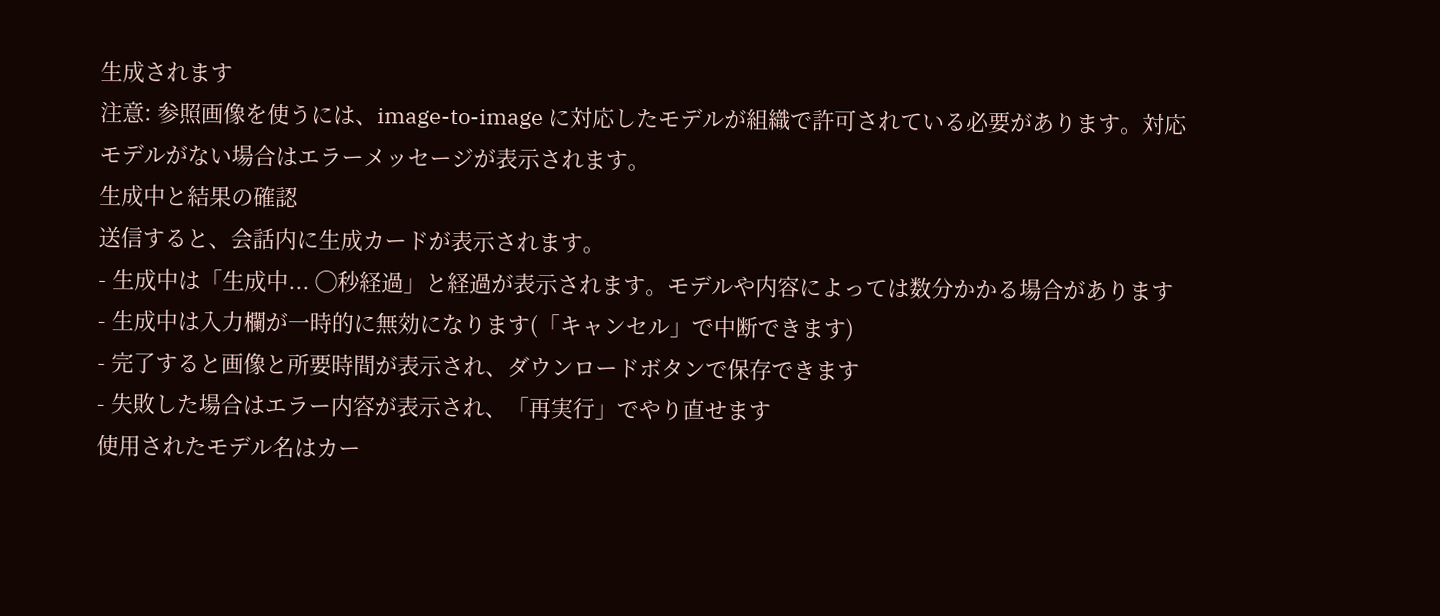生成されます
注意: 参照画像を使うには、image-to-image に対応したモデルが組織で許可されている必要があります。対応モデルがない場合はエラーメッセージが表示されます。
生成中と結果の確認
送信すると、会話内に生成カードが表示されます。
- 生成中は「生成中... ◯秒経過」と経過が表示されます。モデルや内容によっては数分かかる場合があります
- 生成中は入力欄が一時的に無効になります(「キャンセル」で中断できます)
- 完了すると画像と所要時間が表示され、ダウンロードボタンで保存できます
- 失敗した場合はエラー内容が表示され、「再実行」でやり直せます
使用されたモデル名はカー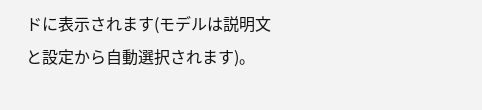ドに表示されます(モデルは説明文と設定から自動選択されます)。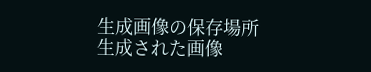生成画像の保存場所
生成された画像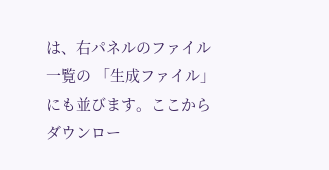は、右パネルのファイル一覧の 「生成ファイル」 にも並びます。ここからダウンロー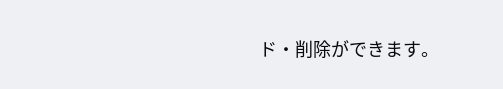ド・削除ができます。